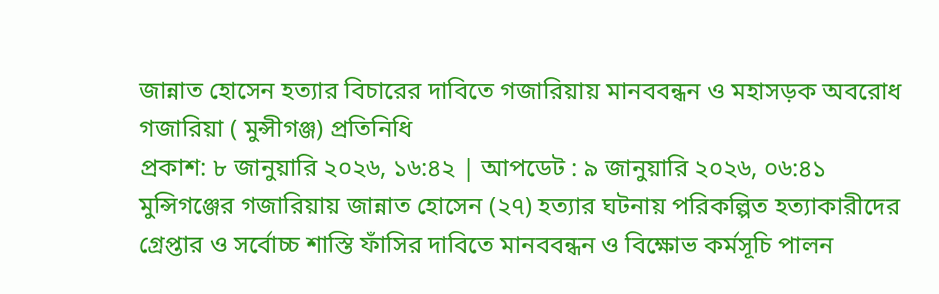জান্নাত হোসেন হত্যার বিচারের দাবিতে গজারিয়ায় মানববন্ধন ও মহাসড়ক অবরোধ
গজারিয়া ( মুন্সীগঞ্জ) প্রতিনিধি
প্রকাশ: ৮ জানুয়ারি ২০২৬, ১৬:৪২ | আপডেট : ৯ জানুয়ারি ২০২৬, ০৬:৪১
মুন্সিগঞ্জের গজারিয়ায় জান্নাত হোসেন (২৭) হত্যার ঘটনায় পরিকল্পিত হত্যাকারীদের গ্রেপ্তার ও সর্বোচ্চ শাস্তি ফাঁসির দাবিতে মানববন্ধন ও বিক্ষোভ কর্মসূচি পালন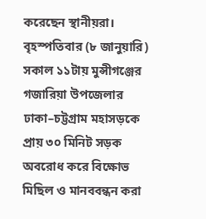করেছেন স্থানীয়রা।
বৃহস্পতিবার (৮ জানুয়ারি) সকাল ১১টায় মুন্সীগঞ্জের গজারিয়া উপজেলার ঢাকা–চট্টগ্রাম মহাসড়কে প্রায় ৩০ মিনিট সড়ক অবরোধ করে বিক্ষোভ মিছিল ও মানববন্ধন করা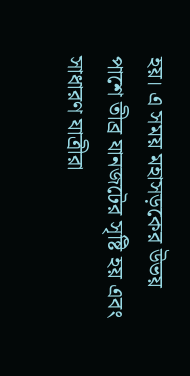হয়। এ সময় মহাসড়কের উভয় পাশে তীব্র যানজটের সৃষ্টি হয় এবং সাধারণ যাত্রীরা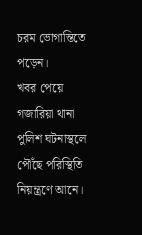চরম ভোগান্তিতে পড়েন।
খবর পেয়ে গজারিয়া থানা পুলিশ ঘটনাস্থলে পৌঁছে পরিস্থিতি নিয়ন্ত্রণে আনে।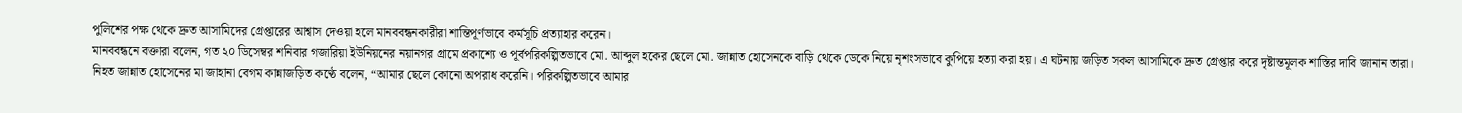পুলিশের পক্ষ থেকে দ্রুত আসামিদের গ্রেপ্তারের আশ্বাস দেওয়া হলে মানববন্ধনকারীরা শান্তিপূর্ণভাবে কর্মসূচি প্রত্যাহার করেন।
মানববন্ধনে বক্তারা বলেন, গত ২০ ডিসেম্বর শনিবার গজারিয়া ইউনিয়নের নয়ানগর গ্রামে প্রকাশ্যে ও পূর্বপরিকল্পিতভাবে মো. আব্দুল হকের ছেলে মো. জান্নাত হোসেনকে বাড়ি থেকে ডেকে নিয়ে নৃশংসভাবে কুপিয়ে হত্যা করা হয়। এ ঘটনায় জড়িত সকল আসামিকে দ্রুত গ্রেপ্তার করে দৃষ্টান্তমূলক শাস্তির দাবি জানান তারা।
নিহত জান্নাত হোসেনের মা জাহানা বেগম কান্নাজড়িত কণ্ঠে বলেন, “আমার ছেলে কোনো অপরাধ করেনি। পরিকল্পিতভাবে আমার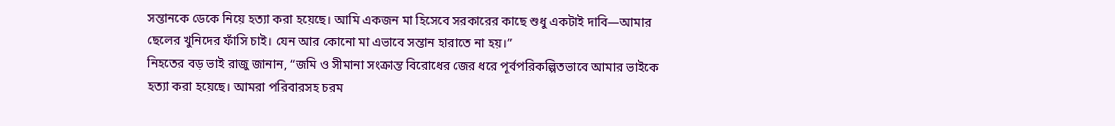সন্তানকে ডেকে নিয়ে হত্যা করা হয়েছে। আমি একজন মা হিসেবে সরকারের কাছে শুধু একটাই দাবি—আমার ছেলের খুনিদের ফাঁসি চাই। যেন আর কোনো মা এভাবে সন্তান হারাতে না হয়।”
নিহতের বড় ভাই রাজু জানান, “জমি ও সীমানা সংক্রান্ত বিরোধের জের ধরে পূর্বপরিকল্পিতভাবে আমার ভাইকে হত্যা করা হয়েছে। আমরা পরিবারসহ চরম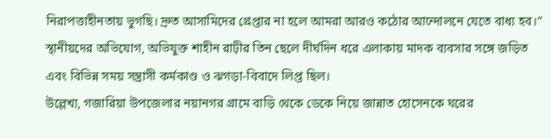নিরাপত্তাহীনতায় ভুগছি। দ্রুত আসামিদের গ্রেপ্তার না হলে আমরা আরও কঠোর আন্দোলনে যেতে বাধ্য হব।”
স্থানীয়দের অভিযোগ, অভিযুক্ত শাহীন রাঢ়ীর তিন ছেলে দীর্ঘদিন ধরে এলাকায় মাদক ব্যবসার সঙ্গে জড়িত এবং বিভিন্ন সময় সন্ত্রাসী কর্মকাণ্ড ও ঝগড়া-বিবাদে লিপ্ত ছিল।
উল্লেখ্য, গজারিয়া উপজেলার নয়ানগর গ্রামে বাড়ি থেকে ডেকে নিয়ে জান্নাত হোসেনকে ঘরের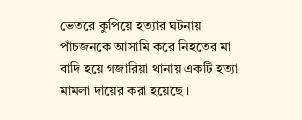ভেতরে কুপিয়ে হত্যার ঘটনায় পাঁচজনকে আসামি করে নিহতের মা বাদি হয়ে গজারিয়া থানায় একটি হত্যা মামলা দায়ের করা হয়েছে ।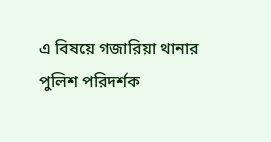এ বিষয়ে গজারিয়া থানার পুলিশ পরিদর্শক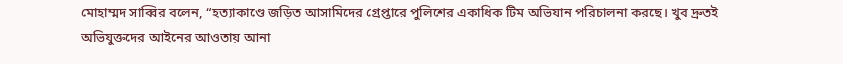মোহাম্মদ সাব্বির বলেন, “হত্যাকাণ্ডে জড়িত আসামিদের গ্রেপ্তারে পুলিশের একাধিক টিম অভিযান পরিচালনা করছে। খুব দ্রুতই অভিযুক্তদের আইনের আওতায় আনা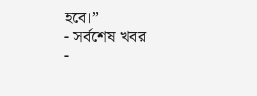হবে।”
- সর্বশেষ খবর
-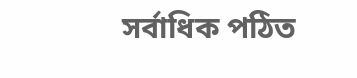সর্বাধিক পঠিত